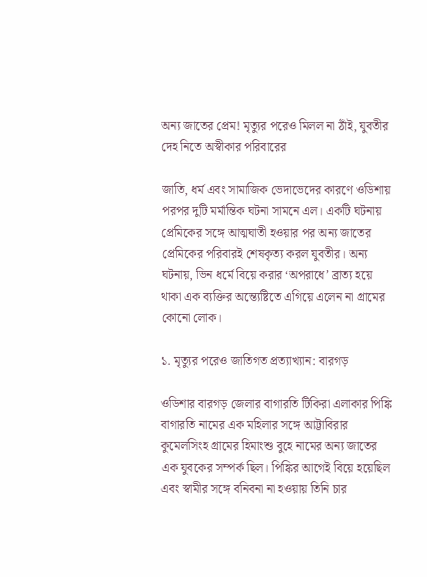অন্য জাতের প্রেম! মৃত্যুর পরেও মিলল না ঠাঁই, যুবতীর দেহ নিতে অস্বীকার পরিবারের

জাতি, ধর্ম এবং সামাজিক ভেদাভেদের কারণে ওডিশায় পরপর দুটি মর্মান্তিক ঘটনা সামনে এল। একটি ঘটনায় প্রেমিকের সঙ্গে আত্মঘাতী হওয়ার পর অন্য জাতের প্রেমিকের পরিবারই শেষকৃত্য করল যুবতীর। অন্য ঘটনায়, ভিন ধর্মে বিয়ে করার ‘অপরাধে’ ব্রাত্য হয়ে থাকা এক ব্যক্তির অন্ত্যেষ্টিতে এগিয়ে এলেন না গ্রামের কোনো লোক।

১. মৃত্যুর পরেও জাতিগত প্রত্যাখ্যান: বারগড়

ওডিশার বারগড় জেলার বাগারতি টিকিরা এলাকার পিঙ্কি বাগারতি নামের এক মহিলার সঙ্গে আট্টাবিরার কুমেলসিংহ গ্রামের হিমাংশু বুহে নামের অন্য জাতের এক যুবকের সম্পর্ক ছিল। পিঙ্কির আগেই বিয়ে হয়েছিল এবং স্বামীর সঙ্গে বনিবনা না হওয়ায় তিনি চার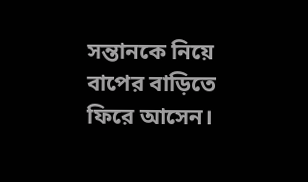সন্তানকে নিয়ে বাপের বাড়িতে ফিরে আসেন।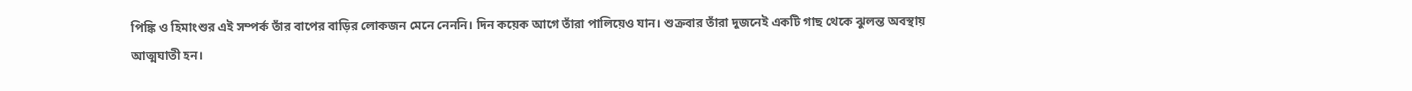পিঙ্কি ও হিমাংশুর এই সম্পর্ক তাঁর বাপের বাড়ির লোকজন মেনে নেননি। দিন কয়েক আগে তাঁরা পালিয়েও যান। শুক্রবার তাঁরা দুজনেই একটি গাছ থেকে ঝুলন্ত অবস্থায় আত্মঘাতী হন।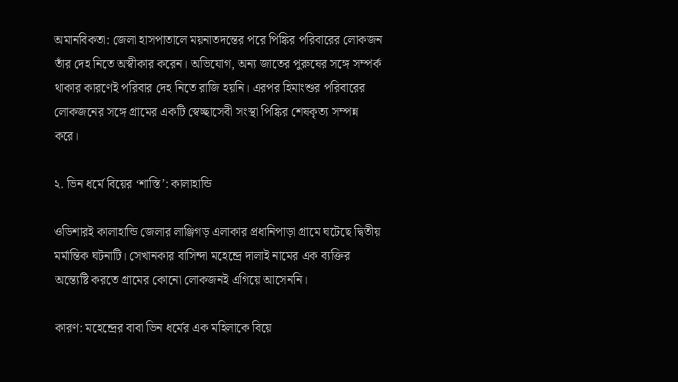অমানবিকতা: জেলা হাসপাতালে ময়নাতদন্তের পরে পিঙ্কির পরিবারের লোকজন তাঁর দেহ নিতে অস্বীকার করেন। অভিযোগ, অন্য জাতের পুরুষের সঙ্গে সম্পর্ক থাকার কারণেই পরিবার দেহ নিতে রাজি হয়নি। এরপর হিমাংশুর পরিবারের লোকজনের সঙ্গে গ্রামের একটি স্বেচ্ছাসেবী সংস্থা পিঙ্কির শেষকৃত্য সম্পন্ন করে।

২. ভিন ধর্মে বিয়ের ‘শাস্তি’: কালাহান্ডি

ওডিশারই কালাহান্ডি জেলার লাঞ্জিগড় এলাকার প্রধানিপাড়া গ্রামে ঘটেছে দ্বিতীয় মর্মান্তিক ঘটনাটি। সেখানকার বাসিন্দা মহেন্দ্রে দালাই নামের এক ব্যক্তির অন্ত্যেষ্টি করতে গ্রামের কোনো লোকজনই এগিয়ে আসেননি।

কারণ: মহেন্দ্রের বাবা ভিন ধর্মের এক মহিলাকে বিয়ে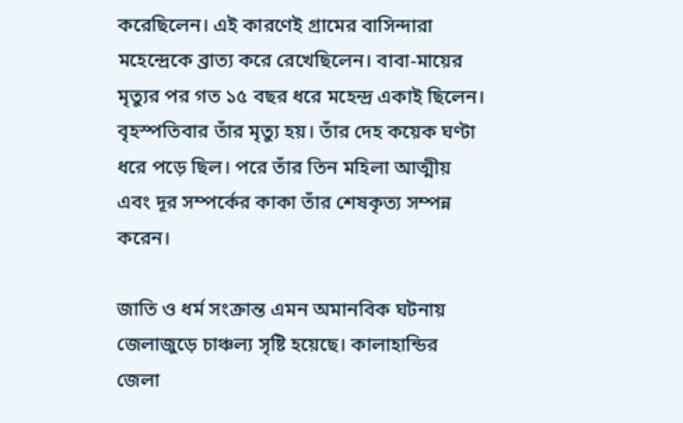করেছিলেন। এই কারণেই গ্রামের বাসিন্দারা মহেন্দ্রেকে ব্রাত্য করে রেখেছিলেন। বাবা-মায়ের মৃত্যুর পর গত ১৫ বছর ধরে মহেন্দ্র একাই ছিলেন। বৃহস্পতিবার তাঁর মৃত্যু হয়। তাঁর দেহ কয়েক ঘণ্টা ধরে পড়ে ছিল। পরে তাঁর তিন মহিলা আত্মীয় এবং দূর সম্পর্কের কাকা তাঁর শেষকৃত্য সম্পন্ন করেন।

জাতি ও ধর্ম সংক্রান্ত এমন অমানবিক ঘটনায় জেলাজুড়ে চাঞ্চল্য সৃষ্টি হয়েছে। কালাহান্ডির জেলা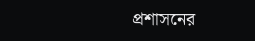প্রশাসনের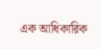এক আধিকারিক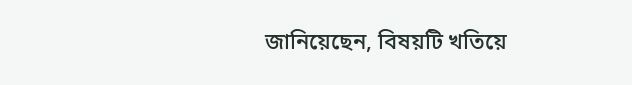জানিয়েছেন, বিষয়টি খতিয়ে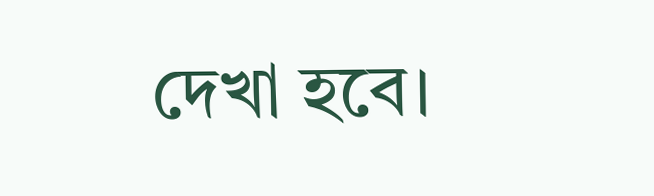দেখা হবে।